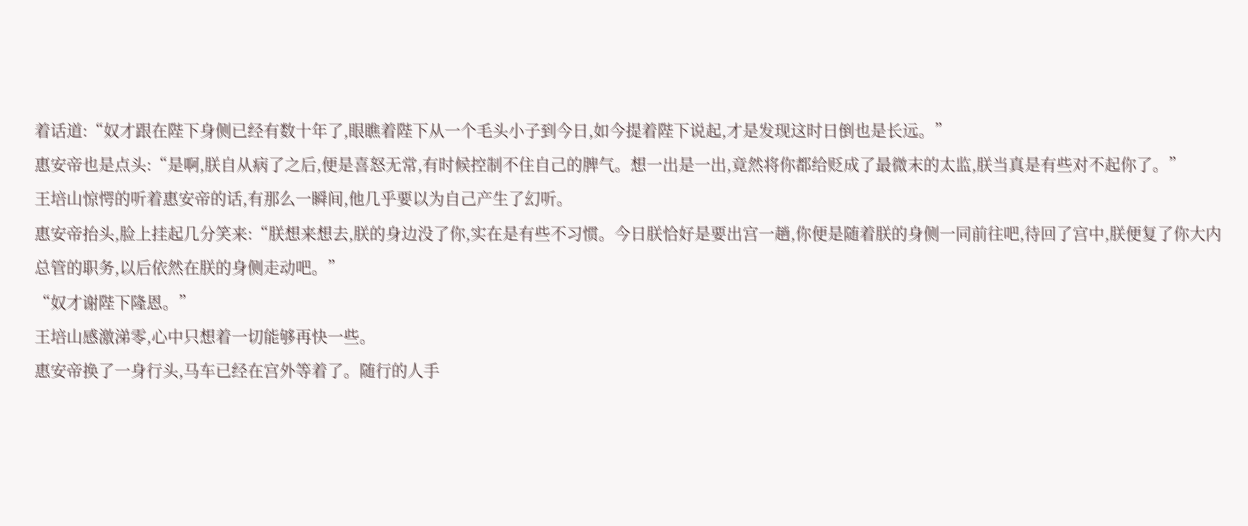着话道:“奴才跟在陛下身侧已经有数十年了,眼瞧着陛下从一个毛头小子到今日,如今提着陛下说起,才是发现这时日倒也是长远。”
惠安帝也是点头:“是啊,朕自从病了之后,便是喜怒无常,有时候控制不住自己的脾气。想一出是一出,竟然将你都给贬成了最微末的太监,朕当真是有些对不起你了。”
王培山惊愕的听着惠安帝的话,有那么一瞬间,他几乎要以为自己产生了幻听。
惠安帝抬头,脸上挂起几分笑来:“朕想来想去,朕的身边没了你,实在是有些不习惯。今日朕恰好是要出宫一趟,你便是随着朕的身侧一同前往吧,待回了宫中,朕便复了你大内总管的职务,以后依然在朕的身侧走动吧。”
“奴才谢陛下隆恩。”
王培山感激涕零,心中只想着一切能够再快一些。
惠安帝换了一身行头,马车已经在宫外等着了。随行的人手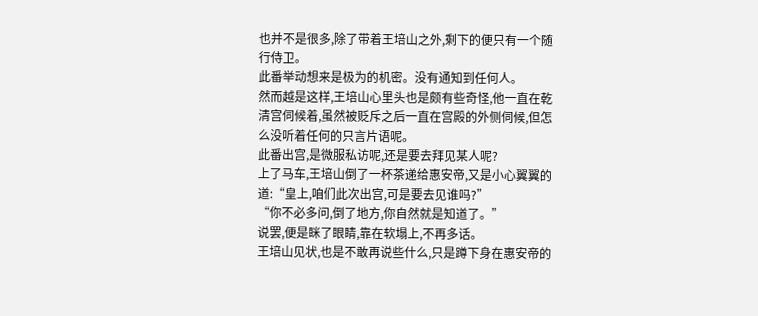也并不是很多,除了带着王培山之外,剩下的便只有一个随行侍卫。
此番举动想来是极为的机密。没有通知到任何人。
然而越是这样,王培山心里头也是颇有些奇怪,他一直在乾清宫伺候着,虽然被贬斥之后一直在宫殿的外侧伺候,但怎么没听着任何的只言片语呢。
此番出宫,是微服私访呢,还是要去拜见某人呢?
上了马车,王培山倒了一杯茶递给惠安帝,又是小心翼翼的道:“皇上,咱们此次出宫,可是要去见谁吗?”
“你不必多问,倒了地方,你自然就是知道了。”
说罢,便是眯了眼睛,靠在软塌上,不再多话。
王培山见状,也是不敢再说些什么,只是蹲下身在惠安帝的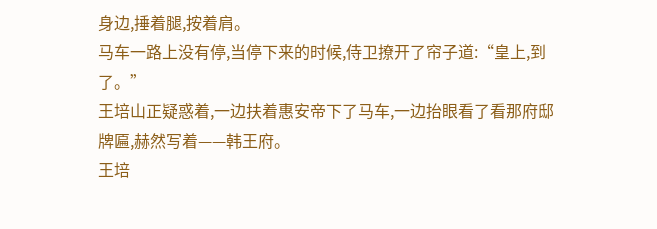身边,捶着腿,按着肩。
马车一路上没有停,当停下来的时候,侍卫撩开了帘子道:“皇上,到了。”
王培山正疑惑着,一边扶着惠安帝下了马车,一边抬眼看了看那府邸牌匾,赫然写着——韩王府。
王培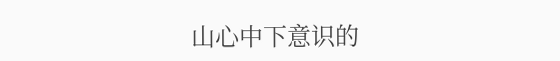山心中下意识的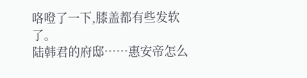咯噔了一下,膝盖都有些发软了。
陆韩君的府邸……惠安帝怎么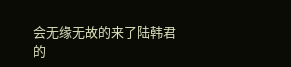会无缘无故的来了陆韩君的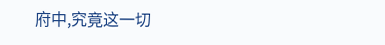府中,究竟这一切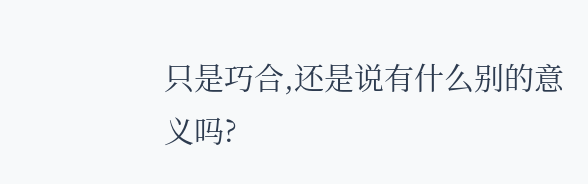只是巧合,还是说有什么别的意义吗?